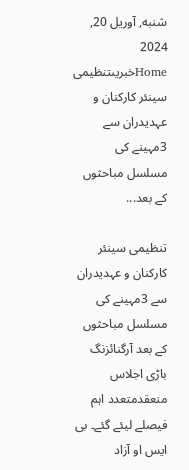شنبه, آوریل 20, 2024
Homeخبریںتنظیمی سینئر کارکنان و عہدیدران سے 3مہینے کی مسلسل مباحثوں کے بعد...

تنظیمی سینئر کارکنان و عہدیدران سے 3مہینے کی مسلسل مباحثوں کے بعد آرگنائزنگ باڑی اجلاس منعقدمتعدد اہم فیصلے لیئے گئے۔ بی ایس او آزاد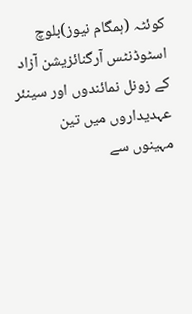کوئٹہ (ہمگام نیوز)بلوچ اسٹوڈنٹس آرگنائزیشن آزاد کے زونل نمائندوں اور سینئر عہدیداروں میں تین مہینوں سے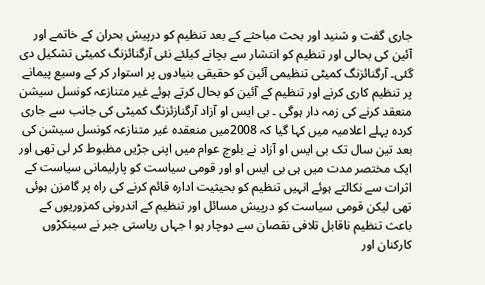جاری گفت و شنید اور بحث مباحثے کے بعد تنظیم کو درپیش بحران کے خاتمے اور آئین کی بحالی اور تنظیم کو انتشار سے بچانے کیلئے نئی آرگنائزنگ کمیٹی تشکیل دی گئی۔ آرگنائزنگ کمیٹی تنظیمی آئین کو حقیقی بنیادوں پر استوار کر کے وسیع پیمانے پر تنظیم کاری کرنے اور تنظیم کے آئین کو بحال کرتے ہوئے غیر متنازعہ کونسل سیشن منعقد کرنے کی زمہ دار ہوگی ۔ بی ایس او آزاد آرگنازئزنگ کمیٹی کی جانب سے جاری کردہ پہلے اعلامیہ میں کہا گیا کہ 2008میں منعقدہ غیر متنازعہ کونسل سیشن کی بعد تین سال تک بی ایس او آزاد نے بلوچ عوام میں اپنی جڑیں مظبوط کر لی تھی اور ایک مختصر مدت میں ہی بی ایس او اور قومی سیاست کو پارلیمانی سیاست کے اثرات سے نکالتے ہوئے انہیں تنظیم کو بحیثیت ادارہ قائم کرنے کی راہ پر گامزن ہوئی تھی لیکن قومی سیاست کو درپیش مسائل اور تنظیم کے اندرونی کمزوریوں کے باعث تنظیم ناقابل تلافی نقصان سے دوچار ہو ا جہاں ریاستی جبر نے سینکڑوں کارکنان اور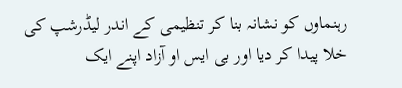رہنماوں کو نشانہ بنا کر تنظیمی کے اندر لیڈرشپ کی خلا پیدا کر دیا اور بی ایس او آزاد اپنے ایک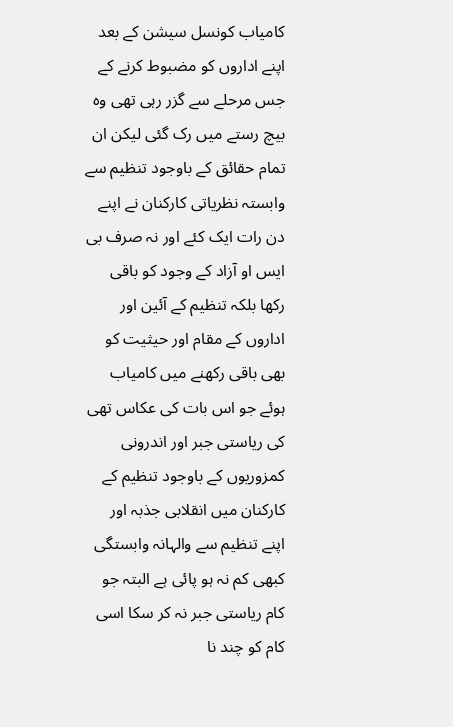کامیاب کونسل سیشن کے بعد اپنے اداروں کو مضبوط کرنے کے جس مرحلے سے گزر رہی تھی وہ بیچ رستے میں رک گئی لیکن ان تمام حقائق کے باوجود تنظیم سے وابستہ نظریاتی کارکنان نے اپنے دن رات ایک کئے اور نہ صرف بی ایس او آزاد کے وجود کو باقی رکھا بلکہ تنظیم کے آئین اور اداروں کے مقام اور حیثیت کو بھی باقی رکھنے میں کامیاب ہوئے جو اس بات کی عکاس تھی کی ریاستی جبر اور اندرونی کمزوریوں کے باوجود تنظیم کے کارکنان میں انقلابی جذبہ اور اپنے تنظیم سے والہانہ وابستگی کبھی کم نہ ہو پائی ہے البتہ جو کام ریاستی جبر نہ کر سکا اسی کام کو چند نا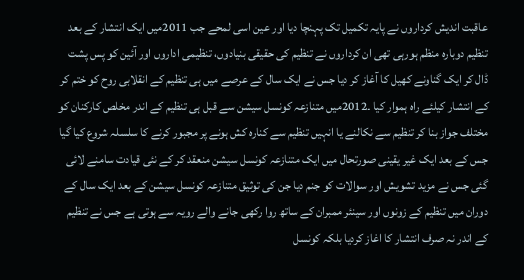عاقبت اندیش کرداروں نے پایہ تکمیل تک پہنچا دیا اور عین اسی لمحے جب 2011میں ایک انتشار کے بعد تنظیم دوبارہ منظم ہورہی تھی ان کرداروں نے تنظیم کی حقیقی بنیادوں، تنظیمی اداروں اور آئین کو پس پشت ڈال کر ایک گناونے کھیل کا آغاز کر دیا جس نے ایک سال کے عرصے میں ہی تنظیم کے انقلابی روح کو ختم کر کے انتشار کیلئے راہ ہموار کیا ۔2012میں متنازعہ کونسل سیشن سے قبل ہی تنظیم کے اندر مخلص کارکنان کو مختلف جواز بنا کر تنظیم سے نکالنے یا انہیں تنظیم سے کنارہ کش ہونے پر مجبور کرنے کا سلسلہ شروع کیا گیا جس کے بعد ایک غیر یقینی صورتحال میں ایک متنازعہ کونسل سیشن منعقد کر کے نئی قیادت سامنے لائی گئی جس نے مزید تشویش اور سوالات کو جنم دیا جن کی توثیق متنازعہ کونسل سیشن کے بعد ایک سال کے دوران میں تنظیم کے زونوں اور سینئر ممبران کے ساتھ روا رکھی جانے والے رویہ سے ہوتی ہے جس نے تنظیم کے اندر نہ صرف انتشار کا اغاز کردیا بلکہ کونسل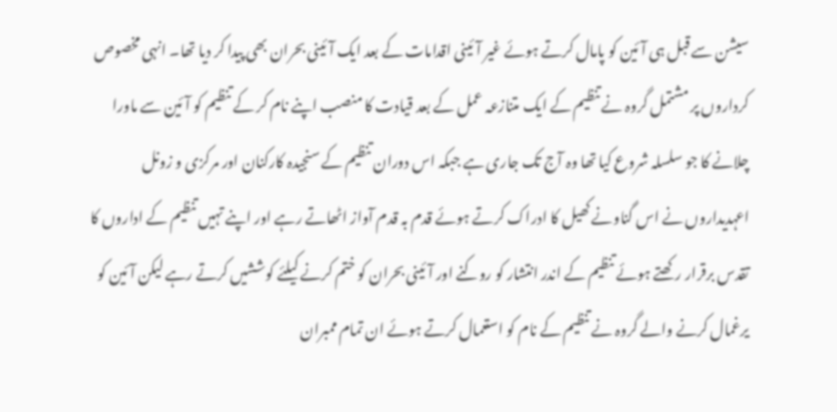سیشن سے قبل ہی آئین کو پامال کرتے ہوئے غیر آئینی اقدامات کے بعد ایک آئینی بحران بھی پیدا کر دیا تھا۔ انہی مخصوص کرداروں پر مشتمل گروہ نے تنظیم کے ایک متنازعہ عمل کے بعد قیادت کا منصب اپنے نام کر کے تنظیم کو آئین سے ماورا چلانے کا جو سلسلہ شروع کیا تھا وہ آج تک جاری ہے جبکہ اس دوران تنظیم کے سنجیدہ کارکنان اور مرکزی و زونل اعہدیداروں نے اس گناونے کھیل کا ادراک کرتے ہوئے قدم بہ قدم آواز اٹھاتے رہے اور اپنے تہیں تنظیم کے اداروں کا تقدس برقرار رکھتے ہوئے تنظیم کے اندر انتشار کو روکنے اور آئینی بحران کو ختم کرنے کیلئے کوششیں کرتے رہے لیکن آئین کو یرغمال کرنے والے گروہ نے تنظیم کے نام کو استعمال کرتے ہوئے ان تمام ممبران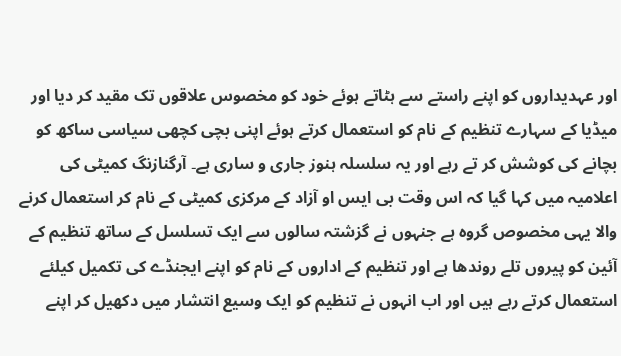اور عہدیداروں کو اپنے راستے سے ہٹاتے ہوئے خود کو مخصوس علاقوں تک مقید کر دیا اور میڈیا کے سہارے تنظیم کے نام کو استعمال کرتے ہوئے اپنی بچی کچھی سیاسی ساکھ کو بچانے کی کوشش کر تے رہے اور یہ سلسلہ ہنوز جاری و ساری ہے۔ آرگنازنگ کمیٹی کی اعلامیہ میں کہا گیا کہ اس وقت بی ایس او آزاد کے مرکزی کمیٹی کے نام کر استعمال کرنے والا یہی مخصوص گروہ ہے جنہوں نے گزشتہ سالوں سے ایک تسلسل کے ساتھ تنظیم کے آئین کو پیروں تلے روندھا ہے اور تنظیم کے اداروں کے نام کو اپنے ایجنڈے کی تکمیل کیلئے استعمال کرتے رہے ہیں اور اب انہوں نے تنظیم کو ایک وسیع انتشار میں دکھیل کر اپنے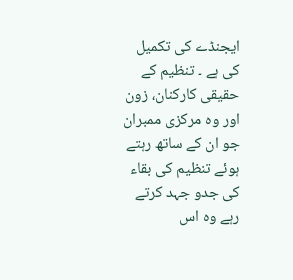ایجنڈے کی تکمیل کی ہے ۔ تنظیم کے حقیقی کارکنان، زون اور وہ مرکزی ممبران جو ان کے ساتھ رہتے ہوئے تنظیم کی بقاء کی جدو جہد کرتے رہے وہ اس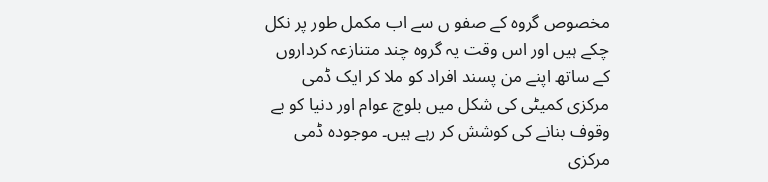مخصوص گروہ کے صفو ں سے اب مکمل طور پر نکل چکے ہیں اور اس وقت یہ گروہ چند متنازعہ کرداروں کے ساتھ اپنے من پسند افراد کو ملا کر ایک ڈمی مرکزی کمیٹی کی شکل میں بلوچ عوام اور دنیا کو بے وقوف بنانے کی کوشش کر رہے ہیں۔ موجودہ ڈمی مرکزی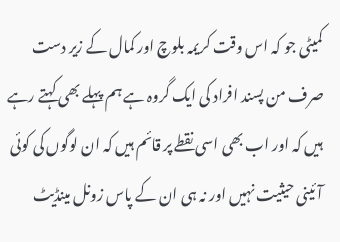کمیٹی جو کہ اس وقت کریمہ بلوچ اور کمال کے زیر دست صرف من پسند افراد کی ایک گروہ ہے ہم پہلے بھی کہتے رہے ہیں کہ اور اب بھی اسی نقطے پر قائم ہیں کہ ان لوگوں کی کوئی آئینی حیثیت نہیں اور نہ ہی ان کے پاس زونل مینڈیٹ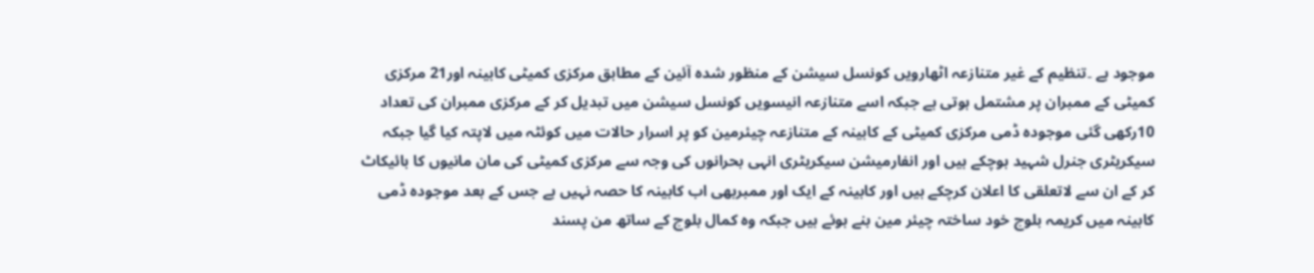موجود ہے ۔تنظیم کے غیر متنازعہ اٹھارویں کونسل سیشن کے منظور شدہ آئین کے مطابق مرکزی کمیٹی کابینہ اور21 مرکزی کمیٹی کے ممبران پر مشتمل ہوتی ہے جبکہ اسے متنازعہ انیسویں کونسل سیشن میں تبدیل کر کے مرکزی ممبران کی تعداد 10رکھی گئی موجودہ ڈمی مرکزی کمیٹی کے کابینہ کے متنازعہ چیئرمین کو پر اسرار حالات میں کوئٹہ میں لاپتہ کیا گیا جبکہ سیکریٹری جنرل شہید ہوچکے ہیں اور انفارمیشن سیکریٹری انہی بحرانوں کی وجہ سے مرکزی کمیٹی کی مان مانیوں کا بائیکاٹ کر کے ان سے لاتعلقی کا اعلان کرچکے ہیں اور کابینہ کے ایک اور ممبربھی اب کابینہ کا حصہ نہیں ہے جس کے بعد موجودہ ڈمی کابینہ میں کریمہ بلوچ خود ساختہ چیئر مین بنے ہوئے ہیں جبکہ وہ کمال بلوچ کے ساتھ من پسند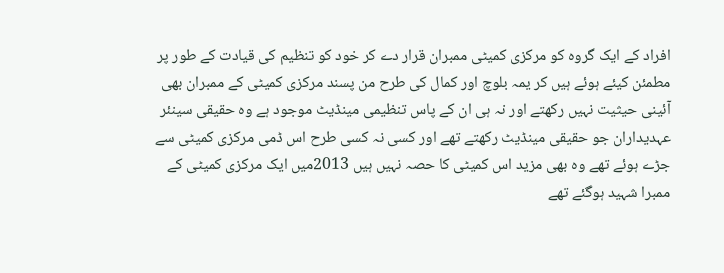افراد کے ایک گروہ کو مرکزی کمیٹی ممبران قرار دے کر خود کو تنظیم کی قیادت کے طور پر مطمئن کیئے ہوئے ہیں کر یمہ بلوچ اور کمال کی طرح من پسند مرکزی کمیٹی کے ممبران بھی آئینی حیثیت نہیں رکھتے اور نہ ہی ان کے پاس تنظیمی مینڈیٹ موجود ہے وہ حقیقی سینئر عہدیداران جو حقیقی مینڈیٹ رکھتے تھے اور کسی نہ کسی طرح اس ڈمی مرکزی کمیٹی سے جڑے ہوئے تھے وہ بھی مزید اس کمیٹی کا حصہ نہیں ہیں 2013میں ایک مرکزی کمیٹی کے ممبرا شہید ہوگئے تھے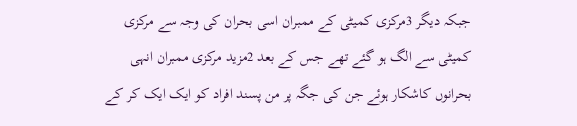جبکہ دیگر 3مرکزی کمیٹی کے ممبران اسی بحران کی وجہ سے مرکزی کمیٹی سے الگ ہو گئے تھے جس کے بعد 2مزید مرکزی ممبران انہی بحرانوں کاشکار ہوئے جن کی جگہ پر من پسند افراد کو ایک ایک کر کے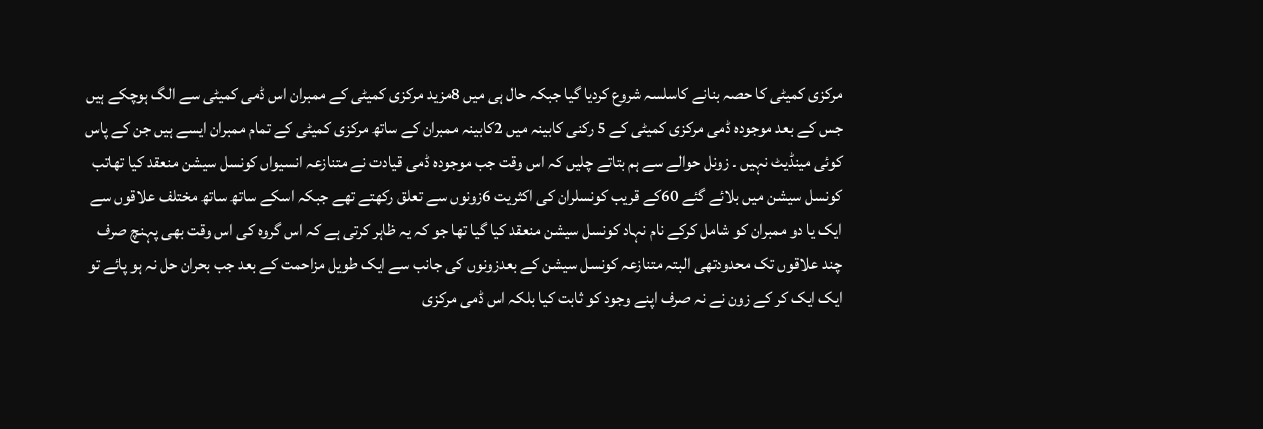مرکزی کمیٹی کا حصہ بنانے کاسلسہ شروع کردیا گیا جبکہ حال ہی میں 8مزید مرکزی کمیٹی کے ممبران اس ڈمی کمیٹی سے الگ ہوچکے ہیں جس کے بعد موجودہ ڈمی مرکزی کمیٹی کے 5 رکنی کابینہ میں 2کابینہ ممبران کے ساتھ مرکزی کمیٹی کے تمام ممبران ایسے ہیں جن کے پاس کوئی مینڈیٹ نہیں ۔ زونل حوالے سے ہم بتاتے چلیں کہ اس وقت جب موجودہ ڈمی قیادت نے متنازعہ انسیواں کونسل سیشن منعقد کیا تھاتب کونسل سیشن میں بلائے گئے 60کے قریب کونسلران کی اکثریت 6زونوں سے تعلق رکھتے تھے جبکہ اسکے ساتھ ساتھ مختلف علاقوں سے ایک یا دو ممبران کو شامل کرکے نام نہاد کونسل سیشن منعقد کیا گیا تھا جو کہ یہ ظاہر کرتی ہے کہ اس گروہ کی اس وقت بھی پہنچ صرف چند علاقوں تک محدودتھی البتہ متنازعہ کونسل سیشن کے بعدزونوں کی جانب سے ایک طویل مزاحمت کے بعد جب بحران حل نہ ہو پائے تو ایک ایک کر کے زون نے نہ صرف اپنے وجود کو ثابت کیا بلکہ اس ڈمی مرکزی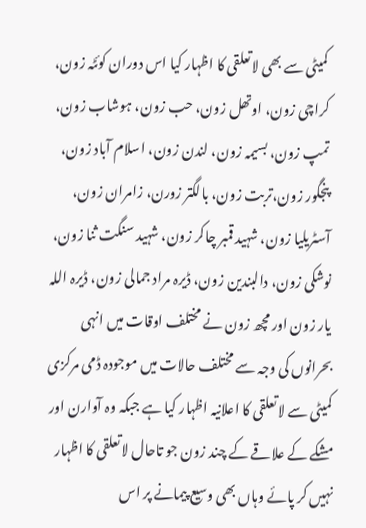کمیٹی سے بھی لاتعلقی کا اظہار کیا اس دوران کوئٹہ زون، کراچی زون، اوتھل زون، حب زون، ہوشاب زون، تمپ زون، بسیمہ زون، لندن زون، اسلام آباد زون، پنجگور زون،تربت زون، بالگتر زورن، زامران زون، آسٹریلیا زون، شہید قمبر چاکر زون، شہید سنگت ثنا زون، نوشکی زون، دالبندین زون، ڈیرہ مراد جمالی زون، ڈیرہ اللہ یار زون اور مچھ زون نے مختلف اوقات میں انہی بحرانوں کی وجہ سے مختلف حالات میں موجودہ ڈمی مرکزی کمیٹی سے لاتعلقی کا اعلانیہ اظہار کیا ہے جبکہ وہ آوارن اور مشکے کے علاقے کے چند زون جو تاحال لاتعلقی کا اظہار نہیں کر پائے وہاں بھی وسیع پیمانے پر اس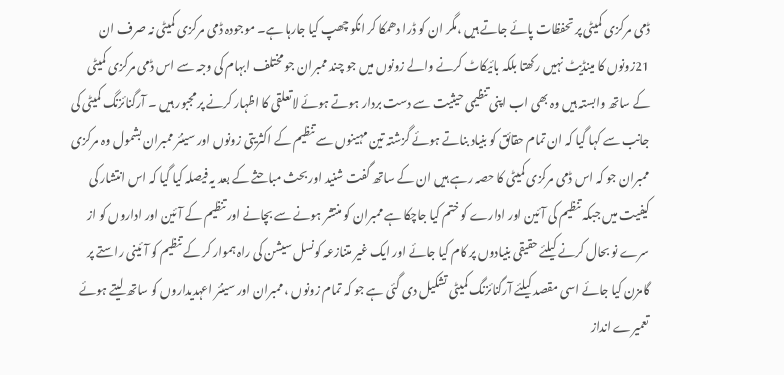ڈمی مرکزی کمیٹی پر تحفظات پائے جاتے ہیں ،مگر ان کو ڈرا دھمکا کر انکو چھپ کیا جارہا ہے۔ موجودہ ڈمی مرکزی کمیٹی نہ صرف ان 21زونوں کا مینڈیٹ نہیں رکھتا بلکہ بائیکاٹ کرنے والے زونوں میں جو چند ممبران جو مختلف ابہام کی وجہ سے اس ڈمی مرکزی کمیٹی کے ساتھ وابستہ ہیں وہ بھی اب اپنی تنظیمی حیثیت سے دست بردار ہوتے ہوئے لاتعلقی کا اظہار کرنے پر مجبور ہیں ۔ آرگنائزنگ کمیٹی کی جانب سے کہا گیا کہ ان تمام حقائق کو بنیاد بناتے ہوئے گزشتہ تین مہینوں سے تنظیم کے اکثریتی زونوں اور سینئر ممبران بشمول وہ مرکزی ممبران جو کہ اس ڈمی مرکزی کمیٹی کا حصہ رہے ہیں ان کے ساتھ گفت شنید اور بحث مباحثے کے بعد یہ فیصلہ کیا گیا کہ اس انتشار کی کیفیت میں جبکہ تنظیم کی آئین اور ادارے کو ختم کیا جاچکا ہے ممبران کو منتشر ہونے سے بچانے اور تنظیم کے آئین اور اداروں کو از سرے نو بحال کرنے کیلئے حقیقی بنیادوں پر کام کیا جائے اور ایک غیر متنازعہ کونسل سیشن کی راہ ہموار کر کے تنظیم کو آئینی راستے پر گامزن کیا جائے اسی مقصد کیلئے آرگنائزنگ کمیٹی تشکیل دی گئی ہے جو کہ تمام زونوں ، ممبران اور سینئر اعہدیداروں کو ساتھ لیتے ہوئے تعمیرے انداز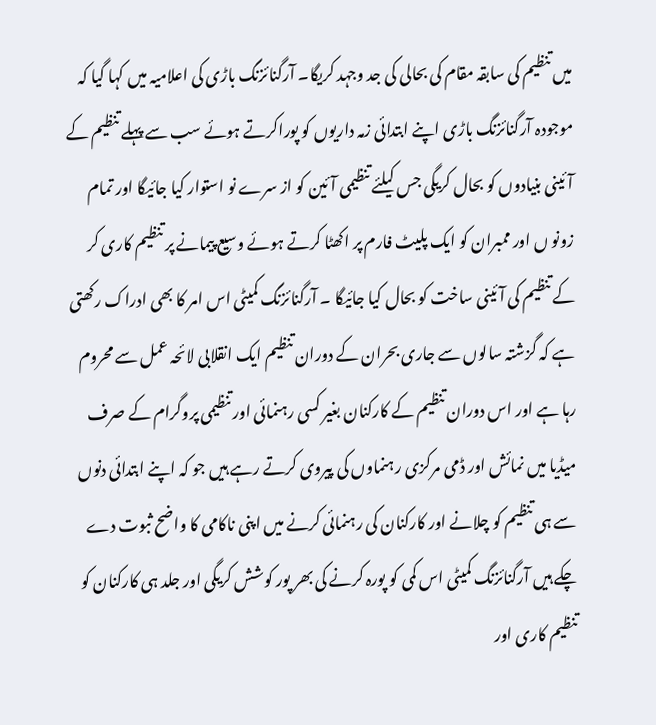میں تنظیم کی سابقہ مقام کی بحالی کی جد وجہد کریگا۔ آرگنائزنگ باڑی کی اعلامیہ میں کہا گیا کہ موجودہ آرگنائزنگ باڑی اپنے ابتدائی زمہ داریوں کو پوراکرتے ہوئے سب سے پہلے تنظیم کے آئینی بنیادوں کو بحال کریگی جس کیلئے تنظیمی آئین کو از سرے نو استوار کیا جائیگا اور تمام زونو ں اور ممبران کو ایک پلیٹ فارم پر اکھٹا کرتے ہوئے وسیع پیمانے پر تنظیم کاری کر کے تنظیم کی آئینی ساخت کو بحال کیا جائیگا ۔ آرگنائزنگ کمیٹی اس امر کا بھی ادراک رکھتی ہے کہ گزشتہ سالوں سے جاری بحران کے دوران تنظیم ایک انقلابی لائحہ عمل سے محروم رہا ہے اور اس دوران تنظیم کے کارکنان بغیر کسی رہنمائی اور تنظیمی پروگرام کے صرف میڈیا میں نمائش اور ڈمی مرکزی رہنماوں کی پیروی کرتے رہے ہیں جو کہ اپنے ابتدائی دنوں سے ہی تنظیم کو چلانے اور کارکنان کی رہنمائی کرنے میں اپنی ناکامی کا واضح ثبوت دے چکے ہیں آرگنائزنگ کمیٹی اس کمی کو پورہ کرنے کی بھر پور کوشش کریگی اور جلد ہی کارکنان کو تنظیم کاری اور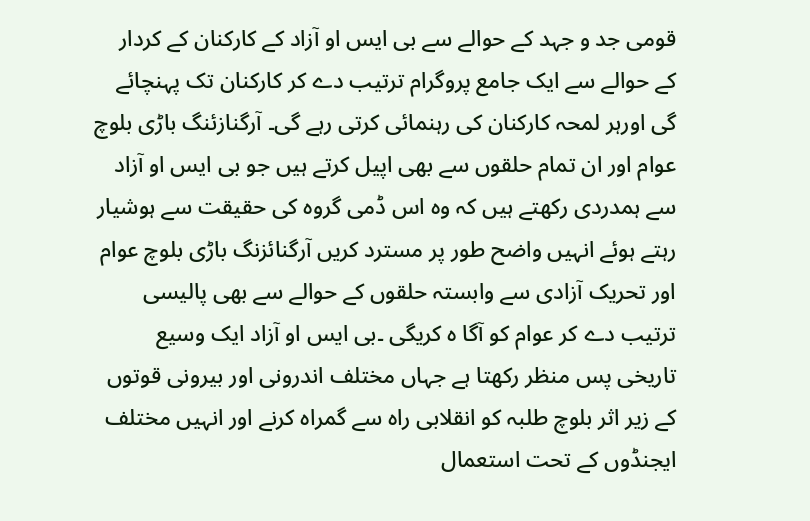قومی جد و جہد کے حوالے سے بی ایس او آزاد کے کارکنان کے کردار کے حوالے سے ایک جامع پروگرام ترتیب دے کر کارکنان تک پہنچائے گی اورہر لمحہ کارکنان کی رہنمائی کرتی رہے گی۔ آرگنازئنگ باڑی بلوچ عوام اور ان تمام حلقوں سے بھی اپیل کرتے ہیں جو بی ایس او آزاد سے ہمدردی رکھتے ہیں کہ وہ اس ڈمی گروہ کی حقیقت سے ہوشیار رہتے ہوئے انہیں واضح طور پر مسترد کریں آرگنائزنگ باڑی بلوچ عوام اور تحریک آزادی سے وابستہ حلقوں کے حوالے سے بھی پالیسی ترتیب دے کر عوام کو آگا ہ کریگی ۔بی ایس او آزاد ایک وسیع تاریخی پس منظر رکھتا ہے جہاں مختلف اندرونی اور بیرونی قوتوں کے زیر اثر بلوچ طلبہ کو انقلابی راہ سے گمراہ کرنے اور انہیں مختلف ایجنڈوں کے تحت استعمال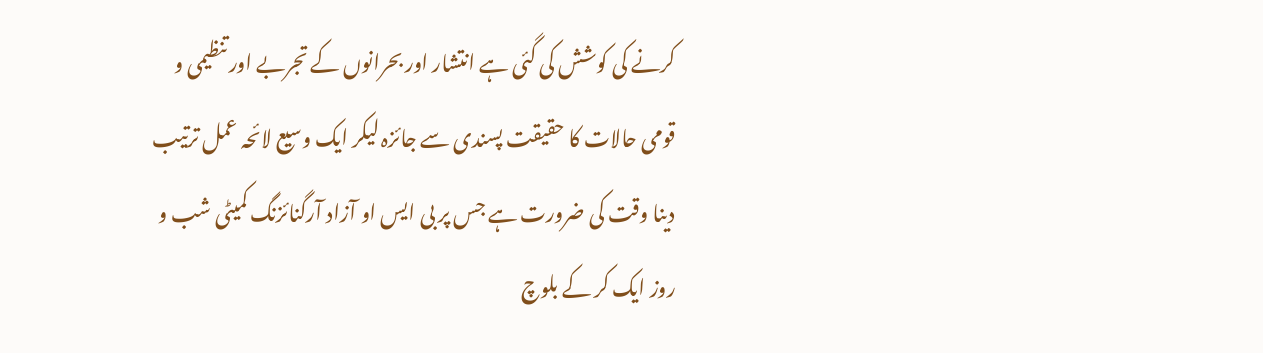کرنے کی کوشش کی گئی ہے انتشار اور بحرانوں کے تجربے اور تنظیمی و قومی حالات کا حقیقت پسندی سے جائزہ لیکر ایک وسیع لائحہ عمل ترتیب دینا وقت کی ضرورت ہے جس پر بی ایس او آزاد آرگنائزنگ کمیٹی شب و روز ایک کر کے بلوچ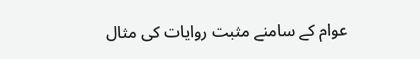عوام کے سامنے مثبت روایات کی مثال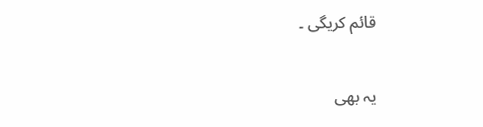قائم کریگی ۔

یہ بھی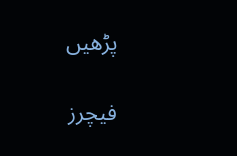پڑھیں

فیچرز